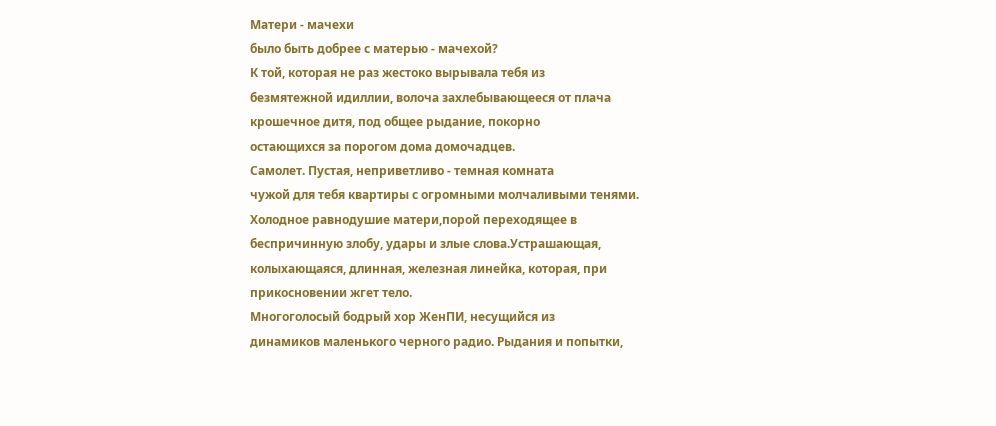Матери - мачехи
было быть добрее с матерью - мачехой?
К той, которая не раз жестоко вырывала тебя из
безмятежной идиллии, волоча захлебывающееся от плача
крошечное дитя, под общее рыдание, покорно
остающихся за порогом дома домочадцев.
Самолет. Пустая, неприветливо - темная комната
чужой для тебя квартиры с огромными молчаливыми тенями.
Холодное равнодушие матери,порой переходящее в
беспричинную злобу, удары и злые слова.Устрашающая,
колыхающаяся, длинная, железная линейка, которая, при
прикосновении жгет тело.
Многоголосый бодрый хор ЖенПИ, несущийся из
динамиков маленького черного радио. Рыдания и попытки,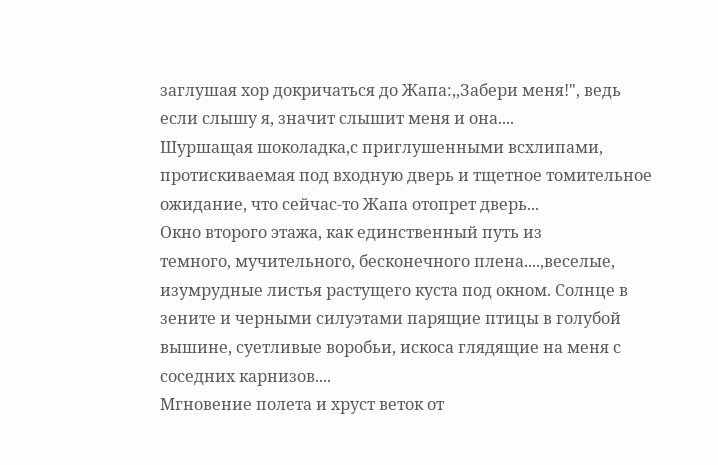заглушая хор докричаться до Жапа:,,Забери меня!", ведь
если слышу я, значит слышит меня и она....
Шуршащая шоколадка,с приглушенными всхлипами,
протискиваемая под входную дверь и тщетное томительное
ожидание, что сейчас-то Жапа отопрет дверь...
Окно второго этажа, как единственный путь из
темного, мучительного, бесконечного плена....,веселые,
изумрудные листья растущего куста под окном. Солнце в
зените и черными силуэтами парящие птицы в голубой
вышине, суетливые воробьи, искоса глядящие на меня с
соседних карнизов....
Мгновение полета и хруст веток от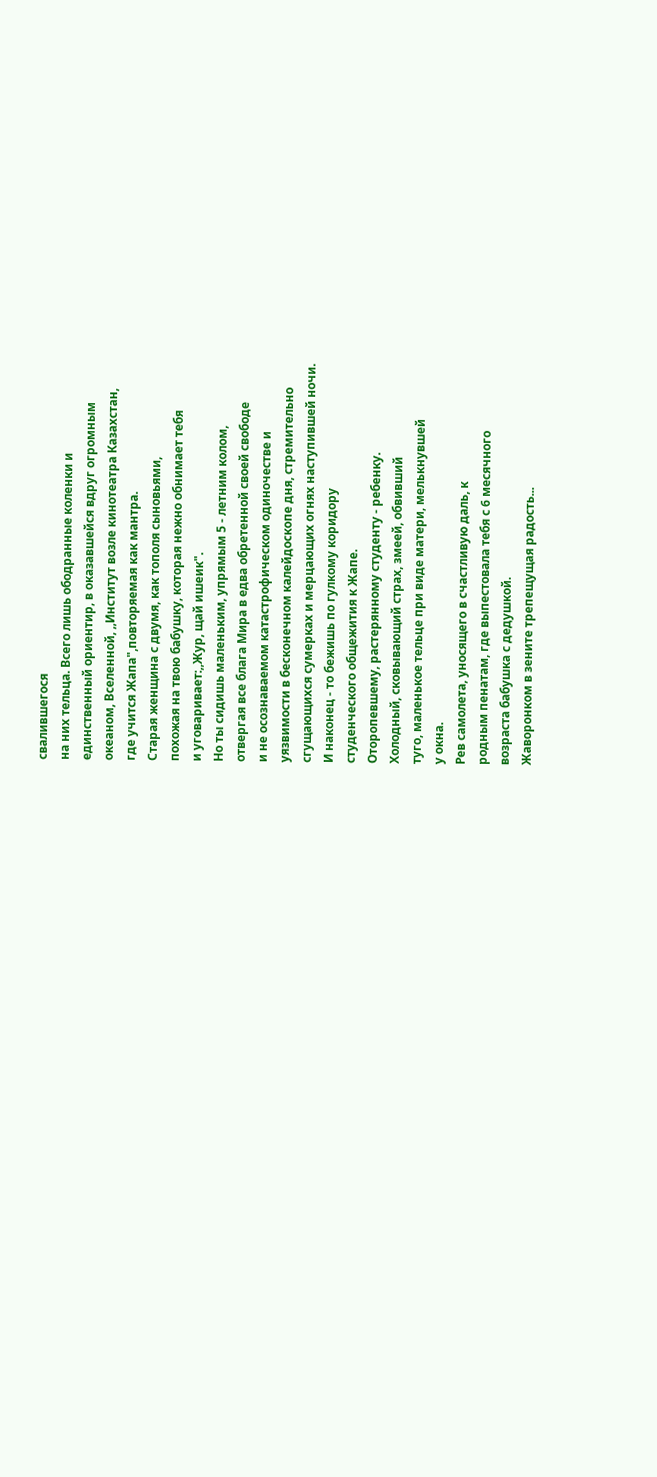свалившегося
на них тельца. Всего лишь ободранные коленки и
единственный ориентир, в оказавшейся вдруг огромным
океаном, Вселенной, ,,Институт возле кинотеатра Казахстан,
где учится Жапа",повторяемая как мантра.
Старая женщина с двумя, как тополя сыновьями,
похожая на твою бабушку, которая нежно обнимает тебя
и уговаривает:,,Жур, щай ишеик".
Но ты сидишь маленьким, упрямым 5 - летним колом,
отвергая все блага Мира в едва обретенной своей свободе
и не осознаваемом катастрофическом одиночестве и
уязвимости в бесконечном калейдоскопе дня, стремительно
сгущающихся сумерках и мерцающих огнях наступившей ночи.
И наконец - то бежишь по гулкому коридору
студенческого общежития к Жапе.
Оторопевшему, растерянному студенту - ребенку.
Холодный, сковывающий страх, змеей, обвивший
туго, маленькое тельце при виде матери, мелькнувшей
у окна.
Рев самолета, уносящего в счастливую даль, к
родным пенатам, где выпестовала тебя с 6 месячного
возраста бабушка с дедушкой.
Жаворонком в зените трепещущая радость...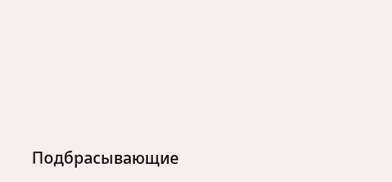Подбрасывающие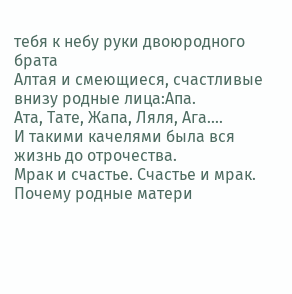тебя к небу руки двоюродного брата
Алтая и смеющиеся, счастливые внизу родные лица:Апа.
Ата, Тате, Жапа, Ляля, Ага....
И такими качелями была вся жизнь до отрочества.
Мрак и счастье. Счастье и мрак.
Почему родные матери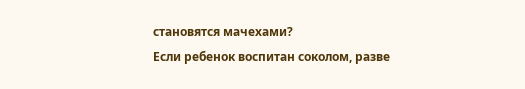становятся мачехами?
Если ребенок воспитан соколом, разве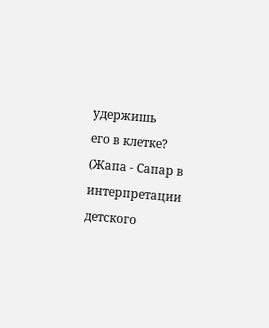удержишь
его в клетке?
(Жапа - Сапар в интерпретации детского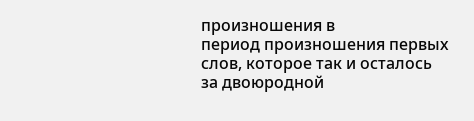произношения в
период произношения первых слов, которое так и осталось
за двоюродной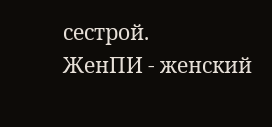сестрой.
ЖенПИ - женский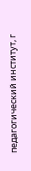педагогический институт, г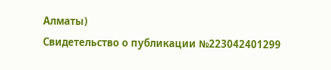Алматы)
Свидетельство о публикации №223042401299